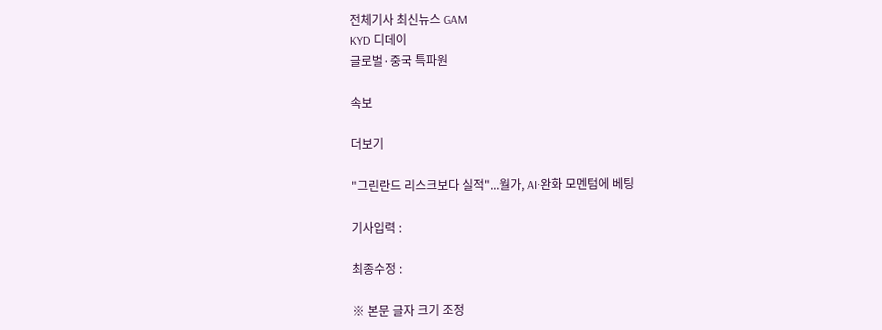전체기사 최신뉴스 GAM
KYD 디데이
글로벌·중국 특파원

속보

더보기

"그린란드 리스크보다 실적"...월가, AI·완화 모멘텀에 베팅

기사입력 :

최종수정 :

※ 본문 글자 크기 조정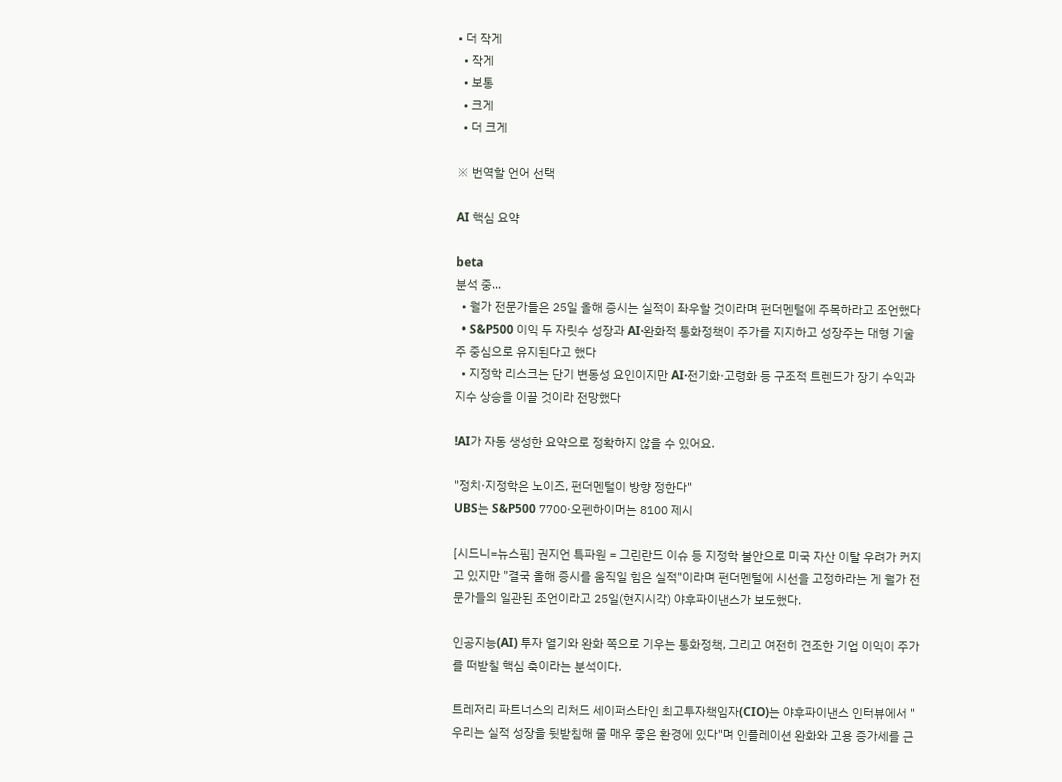• 더 작게
  • 작게
  • 보통
  • 크게
  • 더 크게

※ 번역할 언어 선택

AI 핵심 요약

beta
분석 중...
  • 월가 전문가들은 25일 올해 증시는 실적이 좌우할 것이라며 펀더멘털에 주목하라고 조언했다
  • S&P500 이익 두 자릿수 성장과 AI·완화적 통화정책이 주가를 지지하고 성장주는 대형 기술주 중심으로 유지된다고 했다
  • 지정학 리스크는 단기 변동성 요인이지만 AI·전기화·고령화 등 구조적 트렌드가 장기 수익과 지수 상승을 이끌 것이라 전망했다

!AI가 자동 생성한 요약으로 정확하지 않을 수 있어요.

"정치·지정학은 노이즈, 펀더멘털이 방향 정한다"
UBS는 S&P500 7700·오펜하이머는 8100 제시

[시드니=뉴스핌] 권지언 특파원 = 그린란드 이슈 등 지정학 불안으로 미국 자산 이탈 우려가 커지고 있지만 "결국 올해 증시를 움직일 힘은 실적"이라며 펀더멘털에 시선을 고정하라는 게 월가 전문가들의 일관된 조언이라고 25일(현지시각) 야후파이낸스가 보도했다.

인공지능(AI) 투자 열기와 완화 쪽으로 기우는 통화정책, 그리고 여전히 견조한 기업 이익이 주가를 떠받칠 핵심 축이라는 분석이다.

트레저리 파트너스의 리처드 세이퍼스타인 최고투자책임자(CIO)는 야후파이낸스 인터뷰에서 "우리는 실적 성장을 뒷받침해 줄 매우 좋은 환경에 있다"며 인플레이션 완화와 고용 증가세를 근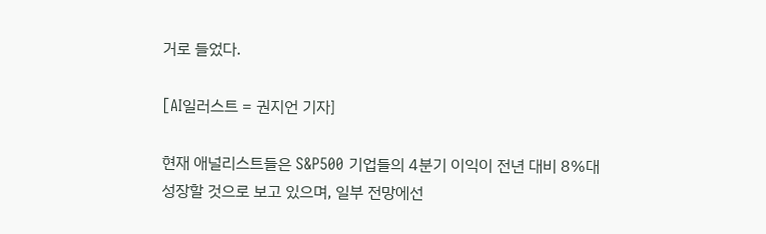거로 들었다.

[AI일러스트 = 권지언 기자]

현재 애널리스트들은 S&P500 기업들의 4분기 이익이 전년 대비 8%대 성장할 것으로 보고 있으며, 일부 전망에선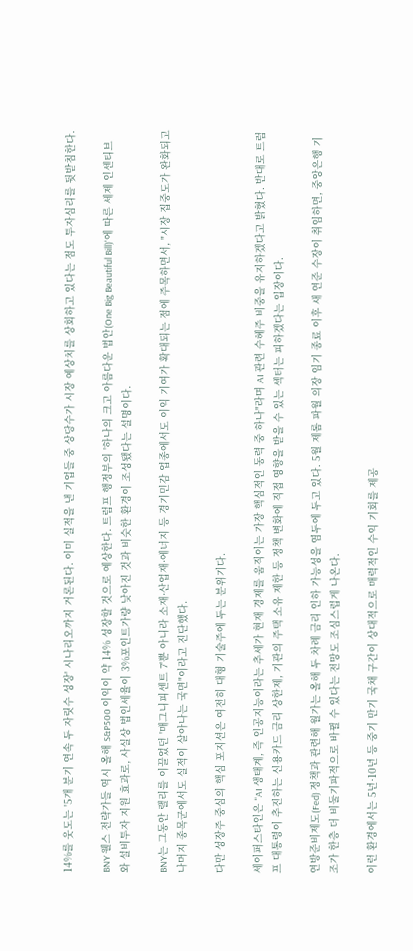14%를 웃도는 '5개 분기 연속 두 자릿수 성장' 시나리오까지 거론된다. 이미 실적을 낸 기업들 중 상당수가 시장 예상치를 상회하고 있다는 점도 투자심리를 뒷받침한다.

BNY 웰스 전략가들 역시 올해 S&P500 이익이 약 14% 성장할 것으로 예상한다. 트럼프 행정부의 '하나의 크고 아름다운 법안(One Big Beautiful Bill)'에 따른 세제 인센티브와 설비투자 지원 효과로, 사실상 법인세율이 3%포인트가량 낮아진 것과 비슷한 환경이 조성됐다는 설명이다.

BNY는 그동안 랠리를 이끌었던 '매그니피센트 7'뿐 아니라 소재·산업재·에너지 등 경기민감 업종에서도 이익 기여가 확대되는 점에 주목하면서, "시장 집중도가 완화되고 나머지 종목군에서도 실적이 살아나는 국면"이라고 진단했다.

다만 성장주 중심의 핵심 포지션은 여전히 대형 기술주에 두는 분위기다.

세이퍼스타인은 "AI 생태계, 즉 인공지능이라는 추세가 현재 경제를 움직이는 가장 핵심적인 동력 중 하나"라며 AI 관련 수혜주 비중을 유지하겠다고 밝혔다. 반대로 트럼프 대통령이 추진하는 신용카드 금리 상한제, 기관의 주택 소유 제한 등 정책 변화에 직접 영향을 받을 수 있는 섹터는 피하겠다는 입장이다.

연방준비제도(Fed) 정책과 관련해 월가는 올해 두 차례 금리 인하 가능성을 염두에 두고 있다. 5월 제롬 파월 의장 임기 종료 이후 새 연준 수장이 취임하면, 중앙은행 기조가 한층 더 비둘기파적으로 바뀔 수 있다는 전망도 조심스럽게 나온다.

이런 환경에서는 5년·10년 등 중기 만기 국채 구간이 상대적으로 매력적인 수익 기회를 제공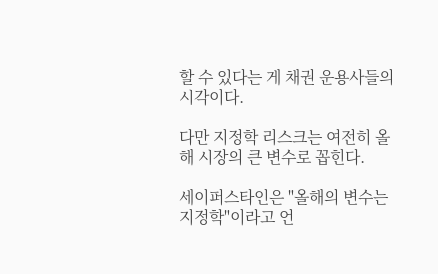할 수 있다는 게 채권 운용사들의 시각이다.

다만 지정학 리스크는 여전히 올해 시장의 큰 변수로 꼽힌다.

세이퍼스타인은 "올해의 변수는 지정학"이라고 언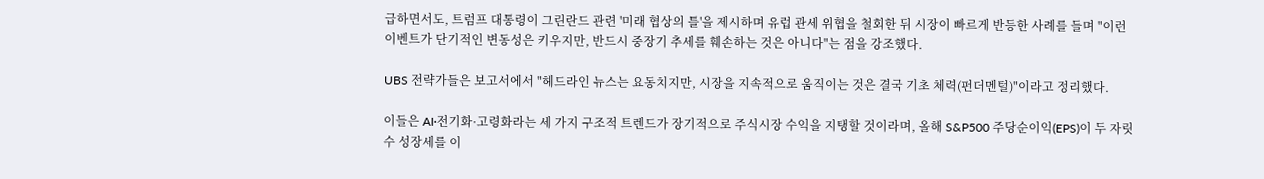급하면서도, 트럼프 대통령이 그린란드 관련 '미래 협상의 틀'을 제시하며 유럽 관세 위협을 철회한 뒤 시장이 빠르게 반등한 사례를 들며 "이런 이벤트가 단기적인 변동성은 키우지만, 반드시 중장기 추세를 훼손하는 것은 아니다"는 점을 강조했다.

UBS 전략가들은 보고서에서 "헤드라인 뉴스는 요동치지만, 시장을 지속적으로 움직이는 것은 결국 기초 체력(펀더멘털)"이라고 정리했다.

이들은 AI·전기화·고령화라는 세 가지 구조적 트렌드가 장기적으로 주식시장 수익을 지탱할 것이라며, 올해 S&P500 주당순이익(EPS)이 두 자릿수 성장세를 이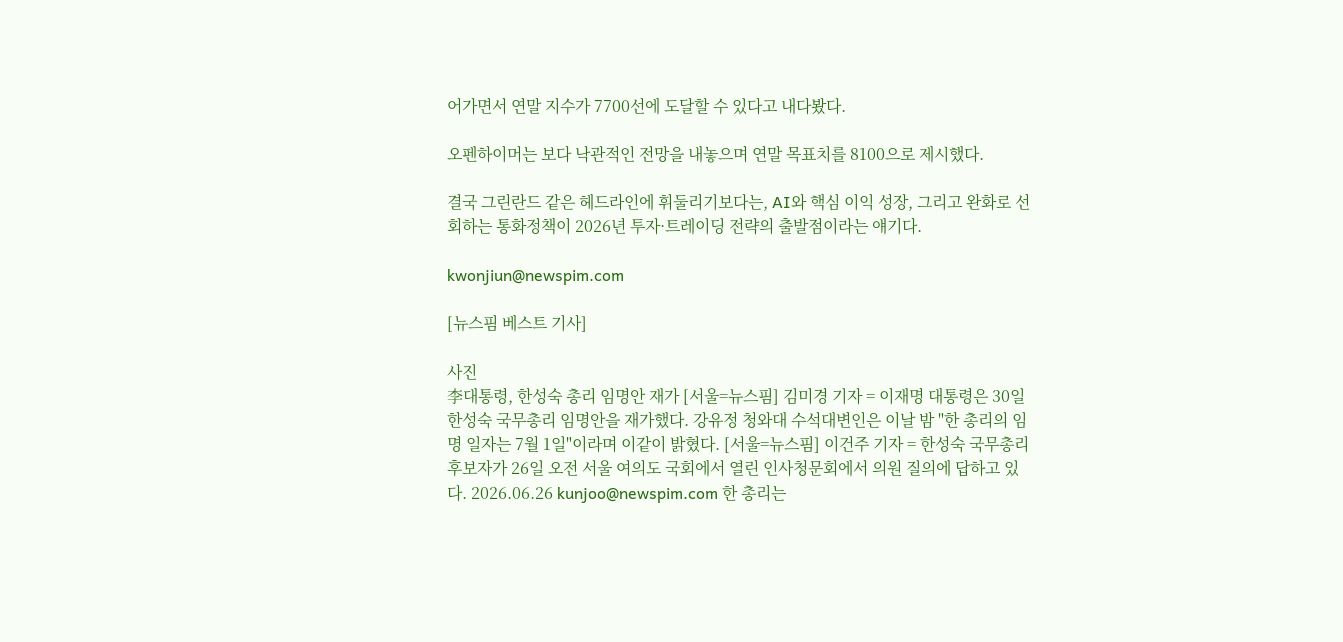어가면서 연말 지수가 7700선에 도달할 수 있다고 내다봤다.

오펜하이머는 보다 낙관적인 전망을 내놓으며 연말 목표치를 8100으로 제시했다.

결국 그린란드 같은 헤드라인에 휘둘리기보다는, AI와 핵심 이익 성장, 그리고 완화로 선회하는 통화정책이 2026년 투자·트레이딩 전략의 출발점이라는 얘기다.

kwonjiun@newspim.com

[뉴스핌 베스트 기사]

사진
李대통령, 한성숙 총리 임명안 재가 [서울=뉴스핌] 김미경 기자 = 이재명 대통령은 30일 한성숙 국무총리 임명안을 재가했다. 강유정 청와대 수석대변인은 이날 밤 "한 총리의 임명 일자는 7월 1일"이라며 이같이 밝혔다. [서울=뉴스핌] 이건주 기자 = 한성숙 국무총리 후보자가 26일 오전 서울 여의도 국회에서 열린 인사청문회에서 의원 질의에 답하고 있다. 2026.06.26 kunjoo@newspim.com 한 총리는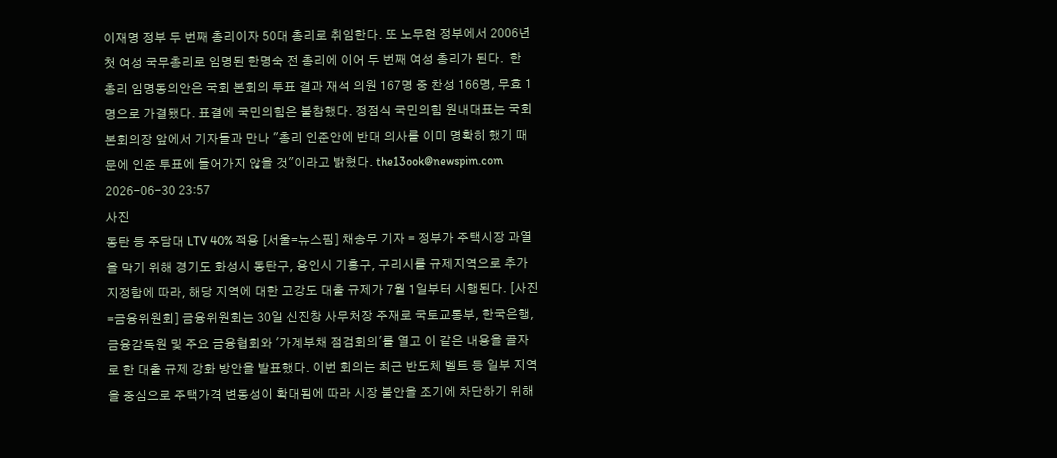이재명 정부 두 번째 총리이자 50대 총리로 취임한다. 또 노무현 정부에서 2006년 첫 여성 국무총리로 임명된 한명숙 전 총리에 이어 두 번째 여성 총리가 된다.  한 총리 임명동의안은 국회 본회의 투표 결과 재석 의원 167명 중 찬성 166명, 무효 1명으로 가결됐다. 표결에 국민의힘은 불참했다. 정점식 국민의힘 원내대표는 국회 본회의장 앞에서 기자들과 만나 "총리 인준안에 반대 의사를 이미 명확히 했기 때문에 인준 투표에 들어가지 않을 것"이라고 밝혔다. the13ook@newspim.com 2026-06-30 23:57
사진
동탄 등 주담대 LTV 40% 적용 [서울=뉴스핌] 채송무 기자 = 정부가 주택시장 과열을 막기 위해 경기도 화성시 동탄구, 용인시 기흥구, 구리시를 규제지역으로 추가 지정함에 따라, 해당 지역에 대한 고강도 대출 규제가 7월 1일부터 시행된다. [사진=금융위원회] 금융위원회는 30일 신진창 사무처장 주재로 국토교통부, 한국은행, 금융감독원 및 주요 금융협회와 '가계부채 점검회의'를 열고 이 같은 내용을 골자로 한 대출 규제 강화 방안을 발표했다. 이번 회의는 최근 반도체 벨트 등 일부 지역을 중심으로 주택가격 변동성이 확대됨에 따라 시장 불안을 조기에 차단하기 위해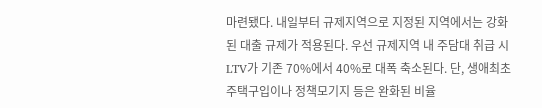마련됐다. 내일부터 규제지역으로 지정된 지역에서는 강화된 대출 규제가 적용된다. 우선 규제지역 내 주담대 취급 시 LTV가 기존 70%에서 40%로 대폭 축소된다. 단, 생애최초 주택구입이나 정책모기지 등은 완화된 비율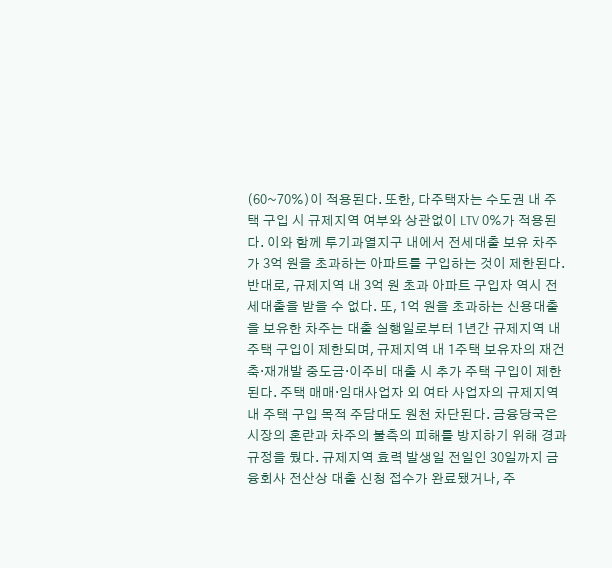(60~70%)이 적용된다. 또한, 다주택자는 수도권 내 주택 구입 시 규제지역 여부와 상관없이 LTV 0%가 적용된다. 이와 함께 투기과열지구 내에서 전세대출 보유 차주가 3억 원을 초과하는 아파트를 구입하는 것이 제한된다. 반대로, 규제지역 내 3억 원 초과 아파트 구입자 역시 전세대출을 받을 수 없다. 또, 1억 원을 초과하는 신용대출을 보유한 차주는 대출 실행일로부터 1년간 규제지역 내 주택 구입이 제한되며, 규제지역 내 1주택 보유자의 재건축·재개발 중도금·이주비 대출 시 추가 주택 구입이 제한된다. 주택 매매·임대사업자 외 여타 사업자의 규제지역 내 주택 구입 목적 주담대도 원천 차단된다. 금융당국은 시장의 혼란과 차주의 불측의 피해를 방지하기 위해 경과 규정을 뒀다. 규제지역 효력 발생일 전일인 30일까지 금융회사 전산상 대출 신청 접수가 완료됐거나, 주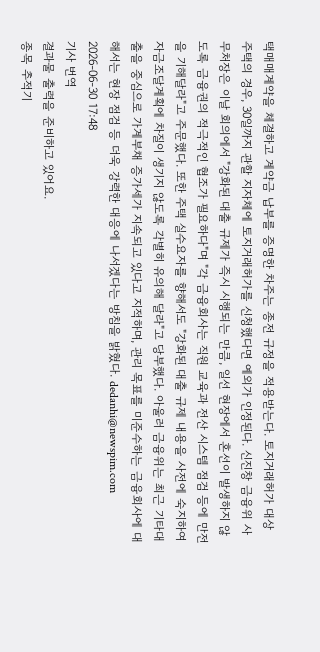택매매계약을 체결하고 계약금 납부를 증명한 차주는 종전 규정을 적용받는다. 토지거래허가 대상 주택의 경우, 30일까지 관할 지자체에 토지거래허가를 신청했다면 예외가 인정된다. 신진창 금융위 사무처장은 이날 회의에서 "강화된 대출 규제가 즉시 시행되는 만큼, 일선 현장에서 혼선이 발생하지 않도록 금융권의 적극적인 협조가 필요하다"며 "각 금융회사는 직원 교육과 전산 시스템 점검 등에 만전을 기해달라"고 주문했다. 또한 주택 실수요자를 향해서도 "강화된 대출 규제 내용을 사전에 숙지하여 자금조달계획에 차질이 생기지 않도록 각별히 유의해 달라"고 당부했다. 아울러 금융위는 최근 기타대출을 중심으로 가계부채 증가세가 지속되고 있다고 지적하며, 관리 목표를 미준수하는 금융회사에 대해서는 현장 점검 등 더욱 강력한 대응에 나서겠다는 방침을 밝혔다. dedanhi@newspim.com 2026-06-30 17:48
기사 번역
결과물 출력을 준비하고 있어요.
종목 추적기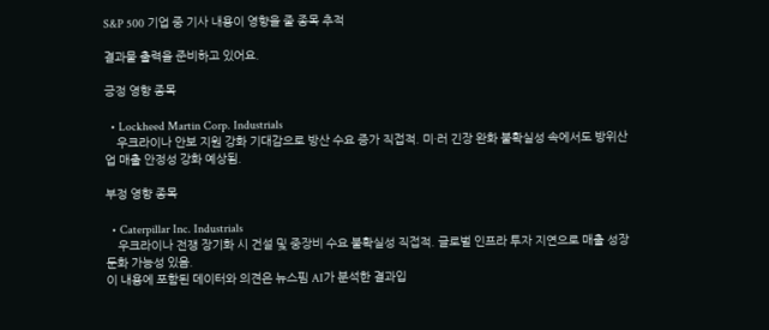S&P 500 기업 중 기사 내용이 영향을 줄 종목 추적

결과물 출력을 준비하고 있어요.

긍정 영향 종목

  • Lockheed Martin Corp. Industrials
    우크라이나 안보 지원 강화 기대감으로 방산 수요 증가 직접적. 미·러 긴장 완화 불확실성 속에서도 방위산업 매출 안정성 강화 예상됨.

부정 영향 종목

  • Caterpillar Inc. Industrials
    우크라이나 전쟁 장기화 시 건설 및 중장비 수요 불확실성 직접적. 글로벌 인프라 투자 지연으로 매출 성장 둔화 가능성 있음.
이 내용에 포함된 데이터와 의견은 뉴스핌 AI가 분석한 결과입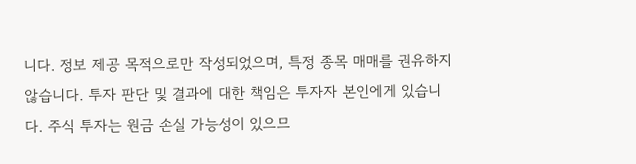니다. 정보 제공 목적으로만 작성되었으며, 특정 종목 매매를 권유하지 않습니다. 투자 판단 및 결과에 대한 책임은 투자자 본인에게 있습니다. 주식 투자는 원금 손실 가능성이 있으므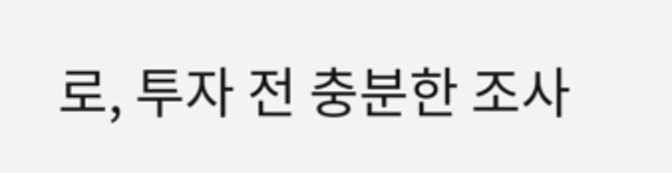로, 투자 전 충분한 조사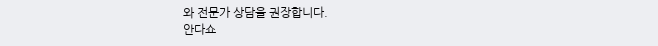와 전문가 상담을 권장합니다.
안다쇼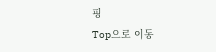핑
Top으로 이동